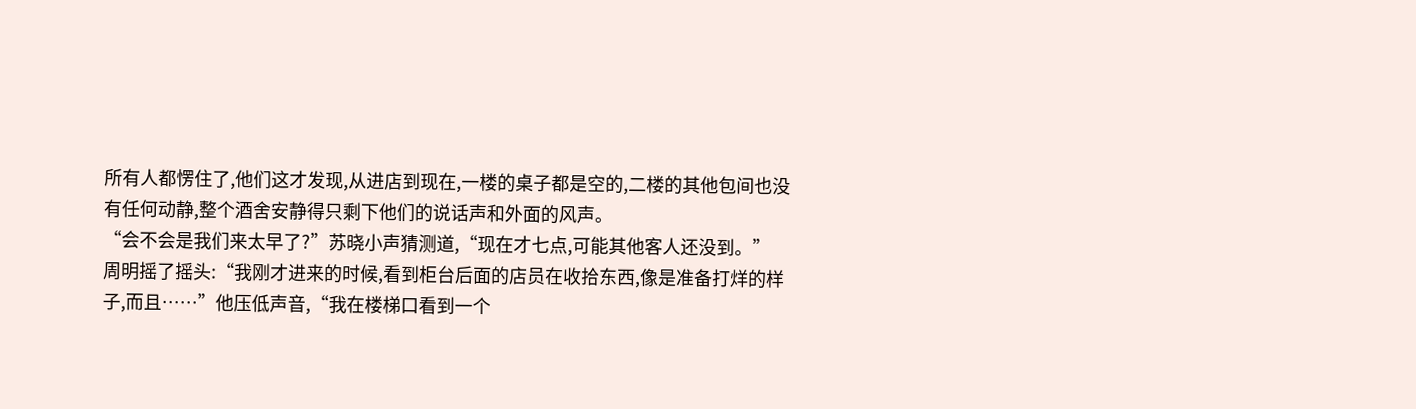所有人都愣住了,他们这才发现,从进店到现在,一楼的桌子都是空的,二楼的其他包间也没有任何动静,整个酒舍安静得只剩下他们的说话声和外面的风声。
“会不会是我们来太早了?”苏晓小声猜测道,“现在才七点,可能其他客人还没到。”
周明摇了摇头:“我刚才进来的时候,看到柜台后面的店员在收拾东西,像是准备打烊的样子,而且……”他压低声音,“我在楼梯口看到一个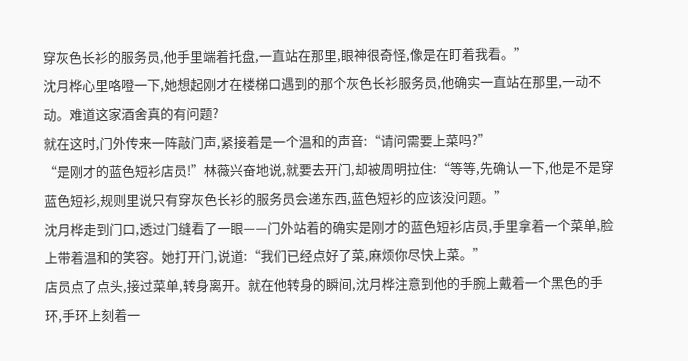穿灰色长衫的服务员,他手里端着托盘,一直站在那里,眼神很奇怪,像是在盯着我看。”
沈月桦心里咯噔一下,她想起刚才在楼梯口遇到的那个灰色长衫服务员,他确实一直站在那里,一动不动。难道这家酒舍真的有问题?
就在这时,门外传来一阵敲门声,紧接着是一个温和的声音:“请问需要上菜吗?”
“是刚才的蓝色短衫店员!”林薇兴奋地说,就要去开门,却被周明拉住:“等等,先确认一下,他是不是穿蓝色短衫,规则里说只有穿灰色长衫的服务员会递东西,蓝色短衫的应该没问题。”
沈月桦走到门口,透过门缝看了一眼——门外站着的确实是刚才的蓝色短衫店员,手里拿着一个菜单,脸上带着温和的笑容。她打开门,说道:“我们已经点好了菜,麻烦你尽快上菜。”
店员点了点头,接过菜单,转身离开。就在他转身的瞬间,沈月桦注意到他的手腕上戴着一个黑色的手环,手环上刻着一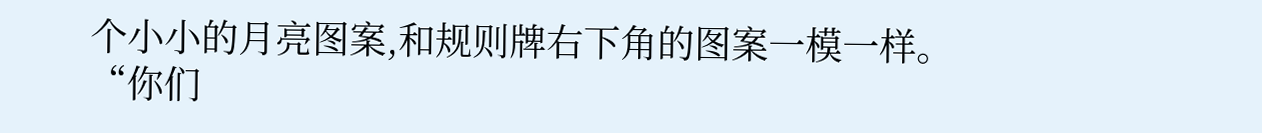个小小的月亮图案,和规则牌右下角的图案一模一样。
“你们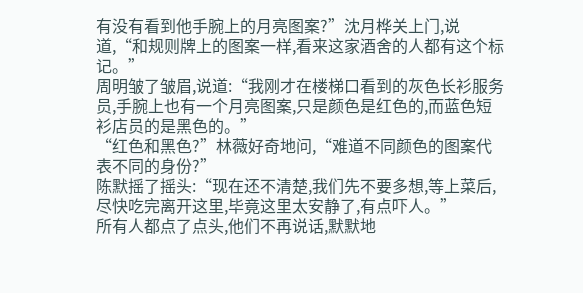有没有看到他手腕上的月亮图案?”沈月桦关上门,说道,“和规则牌上的图案一样,看来这家酒舍的人都有这个标记。”
周明皱了皱眉,说道:“我刚才在楼梯口看到的灰色长衫服务员,手腕上也有一个月亮图案,只是颜色是红色的,而蓝色短衫店员的是黑色的。”
“红色和黑色?”林薇好奇地问,“难道不同颜色的图案代表不同的身份?”
陈默摇了摇头:“现在还不清楚,我们先不要多想,等上菜后,尽快吃完离开这里,毕竟这里太安静了,有点吓人。”
所有人都点了点头,他们不再说话,默默地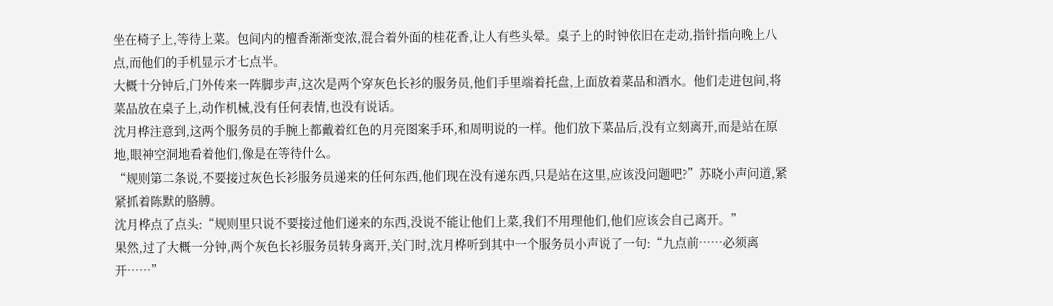坐在椅子上,等待上菜。包间内的檀香渐渐变浓,混合着外面的桂花香,让人有些头晕。桌子上的时钟依旧在走动,指针指向晚上八点,而他们的手机显示才七点半。
大概十分钟后,门外传来一阵脚步声,这次是两个穿灰色长衫的服务员,他们手里端着托盘,上面放着菜品和酒水。他们走进包间,将菜品放在桌子上,动作机械,没有任何表情,也没有说话。
沈月桦注意到,这两个服务员的手腕上都戴着红色的月亮图案手环,和周明说的一样。他们放下菜品后,没有立刻离开,而是站在原地,眼神空洞地看着他们,像是在等待什么。
“规则第二条说,不要接过灰色长衫服务员递来的任何东西,他们现在没有递东西,只是站在这里,应该没问题吧?”苏晓小声问道,紧紧抓着陈默的胳膊。
沈月桦点了点头:“规则里只说不要接过他们递来的东西,没说不能让他们上菜,我们不用理他们,他们应该会自己离开。”
果然,过了大概一分钟,两个灰色长衫服务员转身离开,关门时,沈月桦听到其中一个服务员小声说了一句:“九点前……必须离开……”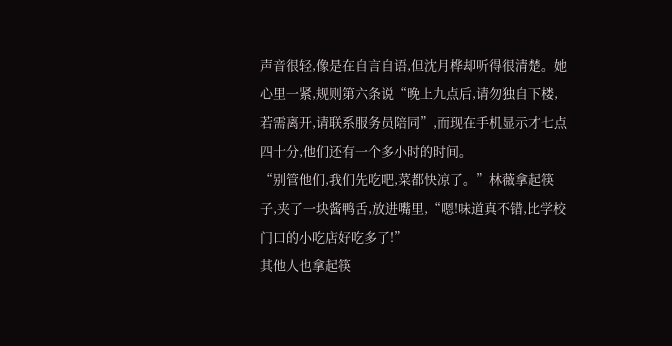声音很轻,像是在自言自语,但沈月桦却听得很清楚。她心里一紧,规则第六条说“晚上九点后,请勿独自下楼,若需离开,请联系服务员陪同”,而现在手机显示才七点四十分,他们还有一个多小时的时间。
“别管他们,我们先吃吧,菜都快凉了。”林薇拿起筷子,夹了一块酱鸭舌,放进嘴里,“嗯!味道真不错,比学校门口的小吃店好吃多了!”
其他人也拿起筷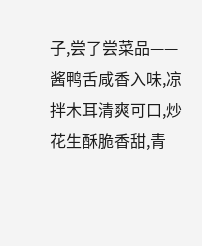子,尝了尝菜品——酱鸭舌咸香入味,凉拌木耳清爽可口,炒花生酥脆香甜,青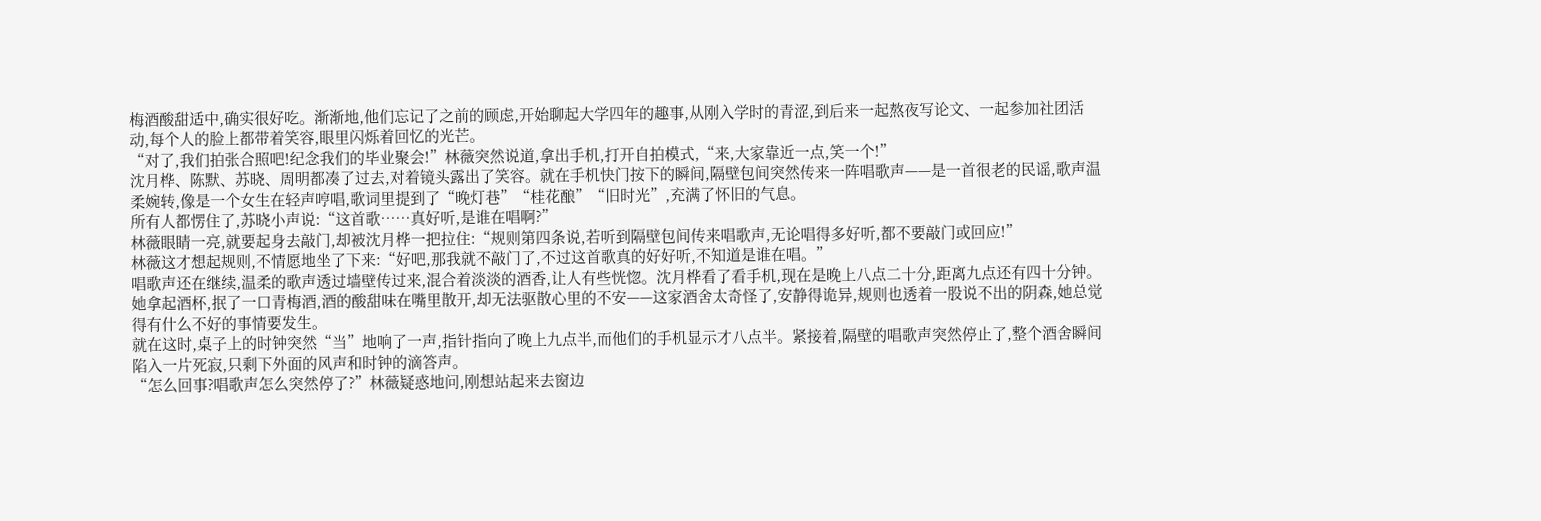梅酒酸甜适中,确实很好吃。渐渐地,他们忘记了之前的顾虑,开始聊起大学四年的趣事,从刚入学时的青涩,到后来一起熬夜写论文、一起参加社团活动,每个人的脸上都带着笑容,眼里闪烁着回忆的光芒。
“对了,我们拍张合照吧!纪念我们的毕业聚会!”林薇突然说道,拿出手机,打开自拍模式,“来,大家靠近一点,笑一个!”
沈月桦、陈默、苏晓、周明都凑了过去,对着镜头露出了笑容。就在手机快门按下的瞬间,隔壁包间突然传来一阵唱歌声——是一首很老的民谣,歌声温柔婉转,像是一个女生在轻声哼唱,歌词里提到了“晚灯巷”“桂花酿”“旧时光”,充满了怀旧的气息。
所有人都愣住了,苏晓小声说:“这首歌……真好听,是谁在唱啊?”
林薇眼睛一亮,就要起身去敲门,却被沈月桦一把拉住:“规则第四条说,若听到隔壁包间传来唱歌声,无论唱得多好听,都不要敲门或回应!”
林薇这才想起规则,不情愿地坐了下来:“好吧,那我就不敲门了,不过这首歌真的好好听,不知道是谁在唱。”
唱歌声还在继续,温柔的歌声透过墙壁传过来,混合着淡淡的酒香,让人有些恍惚。沈月桦看了看手机,现在是晚上八点二十分,距离九点还有四十分钟。她拿起酒杯,抿了一口青梅酒,酒的酸甜味在嘴里散开,却无法驱散心里的不安——这家酒舍太奇怪了,安静得诡异,规则也透着一股说不出的阴森,她总觉得有什么不好的事情要发生。
就在这时,桌子上的时钟突然“当”地响了一声,指针指向了晚上九点半,而他们的手机显示才八点半。紧接着,隔壁的唱歌声突然停止了,整个酒舍瞬间陷入一片死寂,只剩下外面的风声和时钟的滴答声。
“怎么回事?唱歌声怎么突然停了?”林薇疑惑地问,刚想站起来去窗边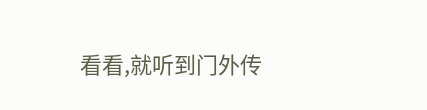看看,就听到门外传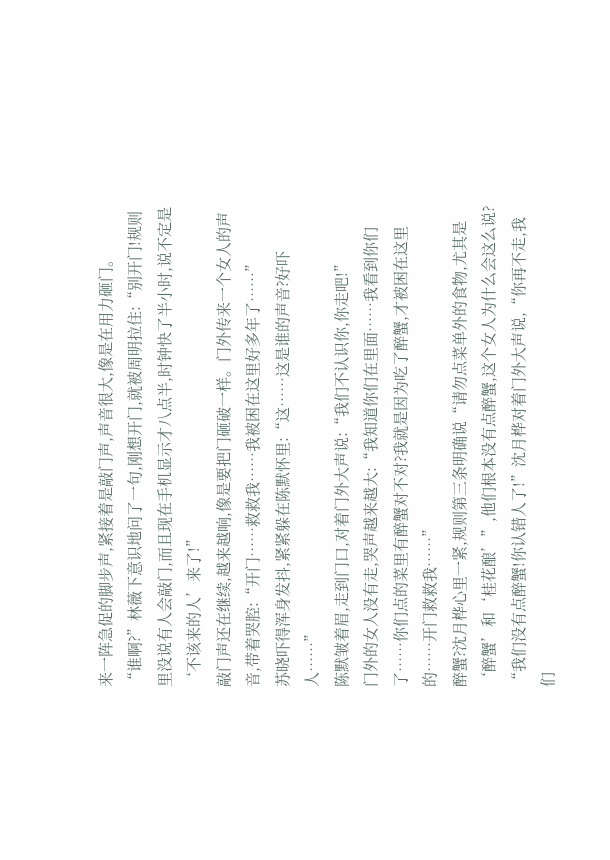来一阵急促的脚步声,紧接着是敲门声,声音很大,像是在用力砸门。
“谁啊?”林薇下意识地问了一句,刚想开门,就被周明拉住:“别开门!规则里没说有人会敲门,而且现在手机显示才八点半,时钟快了半小时,说不定是‘不该来的人’来了!”
敲门声还在继续,越来越响,像是要把门砸破一样。门外传来一个女人的声音,带着哭腔:“开门……救救我……我被困在这里好多年了……”
苏晓吓得浑身发抖,紧紧躲在陈默怀里:“这……这是谁的声音?好吓人……”
陈默皱着眉,走到门口,对着门外大声说:“我们不认识你,你走吧!”
门外的女人没有走,哭声越来越大:“我知道你们在里面……我看到你们了……你们点的菜里有醉蟹对不对?我就是因为吃了醉蟹,才被困在这里的……开门救救我……”
醉蟹?沈月桦心里一紧,规则第三条明确说“请勿点菜单外的食物,尤其是‘醉蟹’和‘桂花酿’”,他们根本没有点醉蟹,这个女人为什么会这么说?
“我们没有点醉蟹!你认错人了!”沈月桦对着门外大声说,“你再不走,我们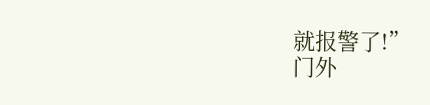就报警了!”
门外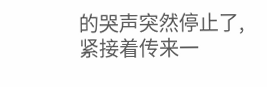的哭声突然停止了,紧接着传来一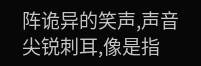阵诡异的笑声,声音尖锐刺耳,像是指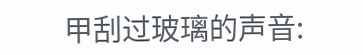甲刮过玻璃的声音: